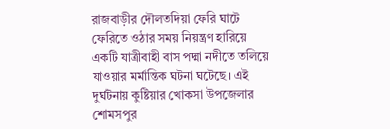রাজবাড়ীর দৌলতদিয়া ফেরি ঘাটে ফেরিতে ওঠার সময় নিয়ন্ত্রণ হারিয়ে একটি যাত্রীবাহী বাস পদ্মা নদীতে তলিয়ে যাওয়ার মর্মান্তিক ঘটনা ঘটেছে। এই দুর্ঘটনায় কুষ্টিয়ার খোকসা উপজেলার শোমসপুর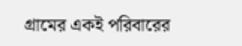গ্রামের একই পরিবারের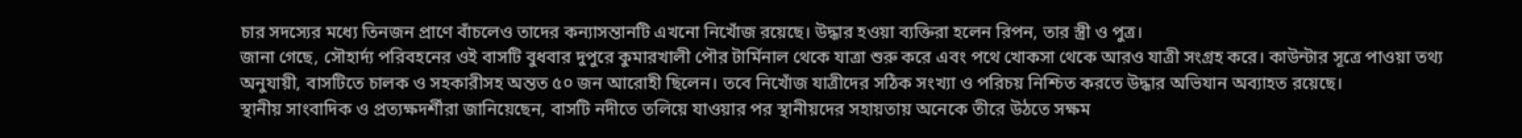চার সদস্যের মধ্যে তিনজন প্রাণে বাঁচলেও তাদের কন্যাসন্তানটি এখনো নিখোঁজ রয়েছে। উদ্ধার হওয়া ব্যক্তিরা হলেন রিপন, তার স্ত্রী ও পুত্র।
জানা গেছে, সৌহার্দ্য পরিবহনের ওই বাসটি বুধবার দুপুরে কুমারখালী পৌর টার্মিনাল থেকে যাত্রা শুরু করে এবং পথে খোকসা থেকে আরও যাত্রী সংগ্রহ করে। কাউন্টার সূত্রে পাওয়া তথ্য অনুযায়ী, বাসটিতে চালক ও সহকারীসহ অন্তত ৫০ জন আরোহী ছিলেন। তবে নিখোঁজ যাত্রীদের সঠিক সংখ্যা ও পরিচয় নিশ্চিত করতে উদ্ধার অভিযান অব্যাহত রয়েছে।
স্থানীয় সাংবাদিক ও প্রত্যক্ষদর্শীরা জানিয়েছেন, বাসটি নদীতে তলিয়ে যাওয়ার পর স্থানীয়দের সহায়তায় অনেকে তীরে উঠতে সক্ষম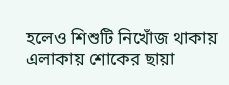হলেও শিশুটি নিখোঁজ থাকায় এলাকায় শোকের ছায়া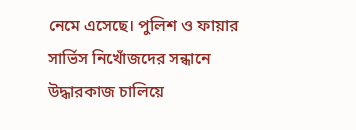নেমে এসেছে। পুলিশ ও ফায়ার সার্ভিস নিখোঁজদের সন্ধানে উদ্ধারকাজ চালিয়ে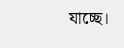যাচ্ছে।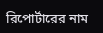রিপোর্টারের নাম